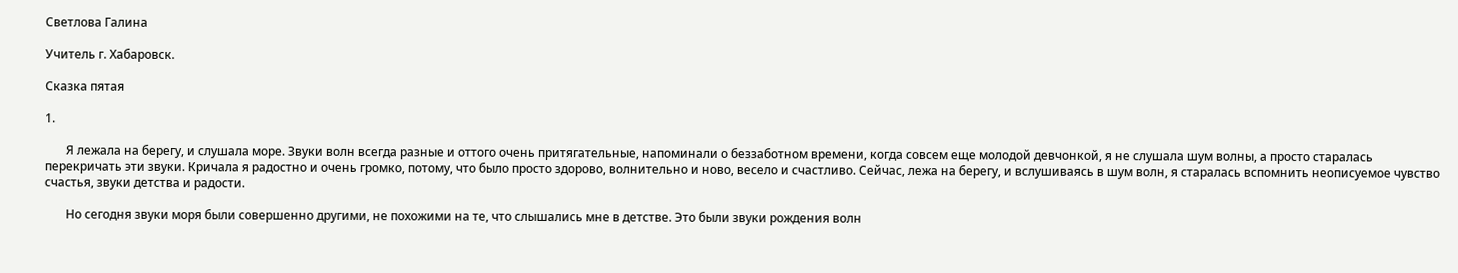Светлова Галина

Учитель г. Хабаровск.

Сказка пятая

1.

       Я лежала на берегу, и слушала море. Звуки волн всегда разные и оттого очень притягательные, напоминали о беззаботном времени, когда совсем еще молодой девчонкой, я не слушала шум волны, а просто старалась перекричать эти звуки. Кричала я радостно и очень громко, потому, что было просто здорово, волнительно и ново, весело и счастливо. Сейчас, лежа на берегу, и вслушиваясь в шум волн, я старалась вспомнить неописуемое чувство счастья, звуки детства и радости.

       Но сегодня звуки моря были совершенно другими, не похожими на те, что слышались мне в детстве. Это были звуки рождения волн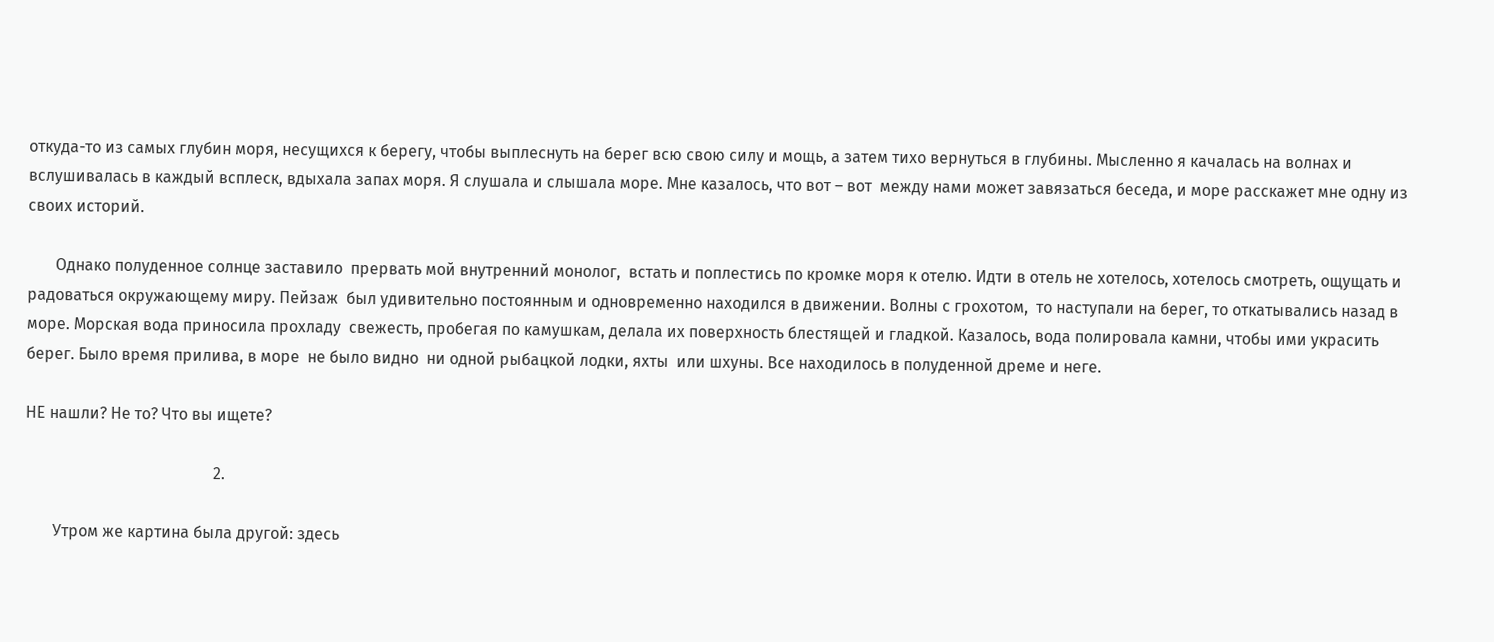откуда-то из самых глубин моря, несущихся к берегу, чтобы выплеснуть на берег всю свою силу и мощь, а затем тихо вернуться в глубины. Мысленно я качалась на волнах и вслушивалась в каждый всплеск, вдыхала запах моря. Я слушала и слышала море. Мне казалось, что вот – вот  между нами может завязаться беседа, и море расскажет мне одну из своих историй.

       Однако полуденное солнце заставило  прервать мой внутренний монолог,  встать и поплестись по кромке моря к отелю. Идти в отель не хотелось, хотелось смотреть, ощущать и радоваться окружающему миру. Пейзаж  был удивительно постоянным и одновременно находился в движении. Волны с грохотом,  то наступали на берег, то откатывались назад в море. Морская вода приносила прохладу  свежесть, пробегая по камушкам, делала их поверхность блестящей и гладкой. Казалось, вода полировала камни, чтобы ими украсить берег. Было время прилива, в море  не было видно  ни одной рыбацкой лодки, яхты  или шхуны. Все находилось в полуденной дреме и неге.

НЕ нашли? Не то? Что вы ищете?

                                               2.

       Утром же картина была другой: здесь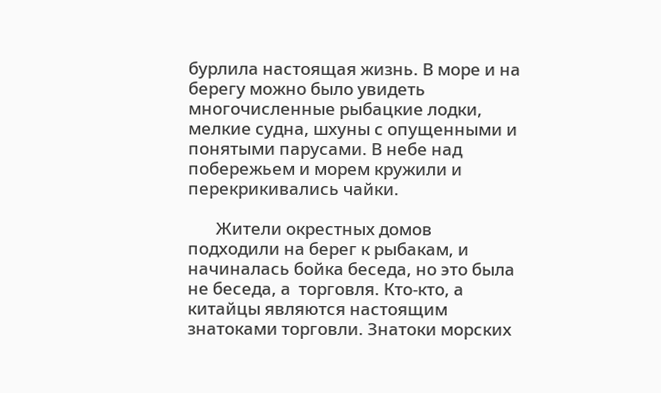бурлила настоящая жизнь. В море и на берегу можно было увидеть многочисленные рыбацкие лодки, мелкие судна, шхуны с опущенными и понятыми парусами. В небе над побережьем и морем кружили и перекрикивались чайки.

       Жители окрестных домов  подходили на берег к рыбакам, и начиналась бойка беседа, но это была не беседа, а  торговля. Кто-кто, а китайцы являются настоящим знатоками торговли. Знатоки морских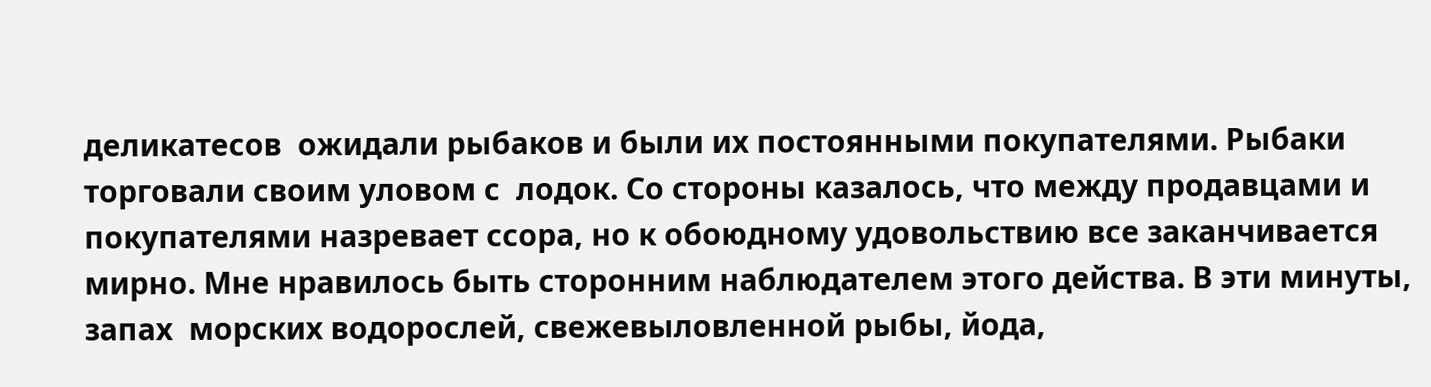деликатесов  ожидали рыбаков и были их постоянными покупателями. Рыбаки торговали своим уловом с  лодок. Со стороны казалось, что между продавцами и  покупателями назревает ссора, но к обоюдному удовольствию все заканчивается  мирно. Мне нравилось быть сторонним наблюдателем этого действа. В эти минуты, запах  морских водорослей, свежевыловленной рыбы, йода,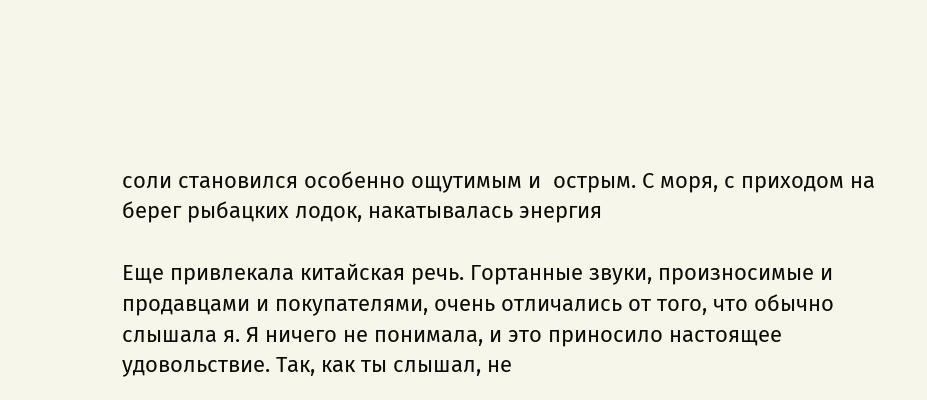соли становился особенно ощутимым и  острым. С моря, с приходом на берег рыбацких лодок, накатывалась энергия

Еще привлекала китайская речь. Гортанные звуки, произносимые и продавцами и покупателями, очень отличались от того, что обычно слышала я. Я ничего не понимала, и это приносило настоящее удовольствие. Так, как ты слышал, не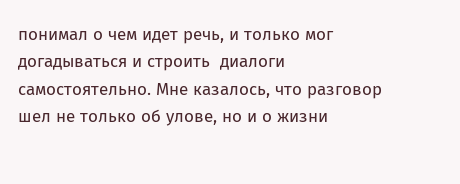понимал о чем идет речь, и только мог догадываться и строить  диалоги самостоятельно. Мне казалось, что разговор шел не только об улове, но и о жизни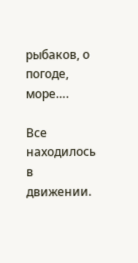рыбаков, о  погоде, море….

Все находилось в движении.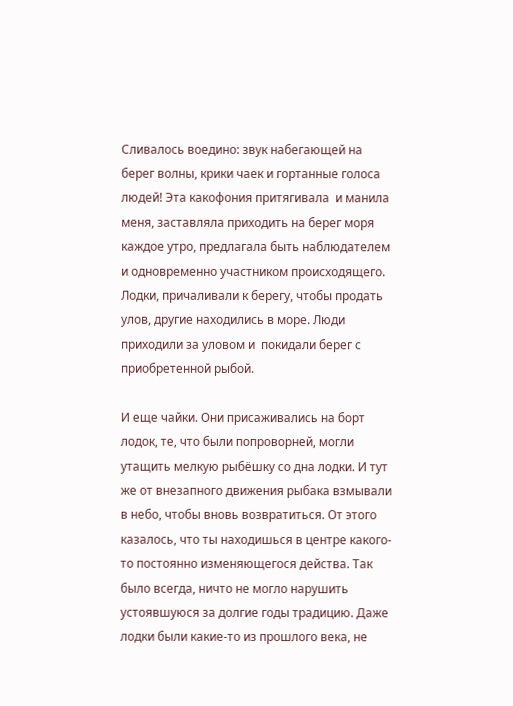Сливалось воедино: звук набегающей на берег волны, крики чаек и гортанные голоса людей! Эта какофония притягивала  и манила меня, заставляла приходить на берег моря каждое утро, предлагала быть наблюдателем и одновременно участником происходящего. Лодки, причаливали к берегу, чтобы продать улов, другие находились в море. Люди приходили за уловом и  покидали берег с приобретенной рыбой.

И еще чайки. Они присаживались на борт лодок, те, что были попроворней, могли утащить мелкую рыбёшку со дна лодки. И тут же от внезапного движения рыбака взмывали в небо, чтобы вновь возвратиться. От этого казалось, что ты находишься в центре какого-то постоянно изменяющегося действа. Так было всегда, ничто не могло нарушить устоявшуюся за долгие годы традицию. Даже лодки были какие-то из прошлого века, не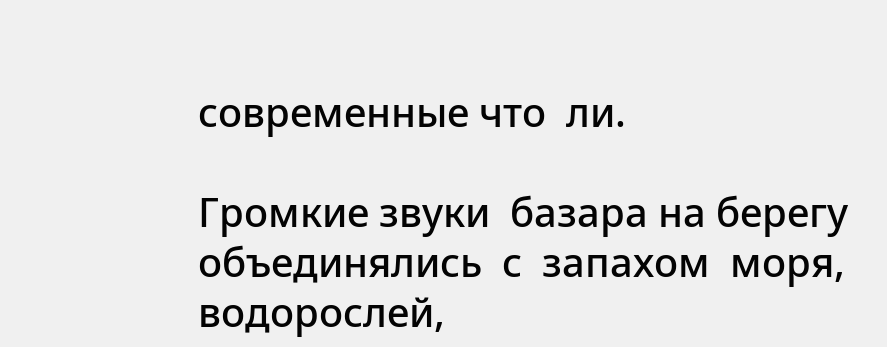современные что  ли.

Громкие звуки  базара на берегу объединялись  с  запахом  моря, водорослей,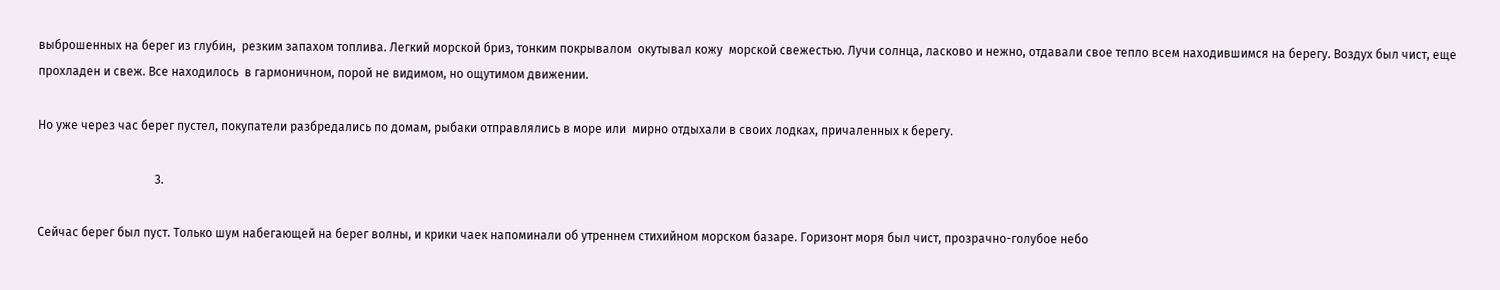выброшенных на берег из глубин,  резким запахом топлива. Легкий морской бриз, тонким покрывалом  окутывал кожу  морской свежестью. Лучи солнца, ласково и нежно, отдавали свое тепло всем находившимся на берегу. Воздух был чист, еще прохладен и свеж. Все находилось  в гармоничном, порой не видимом, но ощутимом движении.

Но уже через час берег пустел, покупатели разбредались по домам, рыбаки отправлялись в море или  мирно отдыхали в своих лодках, причаленных к берегу.

                                       3.

Сейчас берег был пуст. Только шум набегающей на берег волны, и крики чаек напоминали об утреннем стихийном морском базаре. Горизонт моря был чист, прозрачно-голубое небо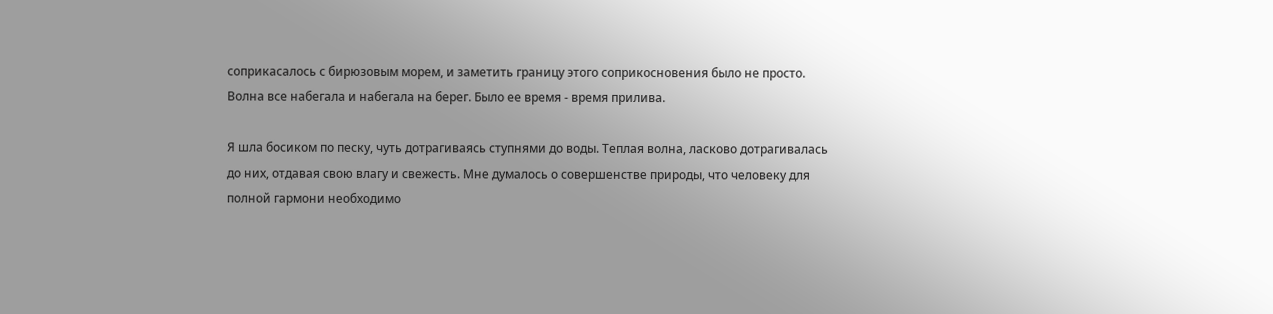соприкасалось с бирюзовым морем, и заметить границу этого соприкосновения было не просто.  Волна все набегала и набегала на берег. Было ее время - время прилива.

Я шла босиком по песку, чуть дотрагиваясь ступнями до воды. Теплая волна, ласково дотрагивалась до них, отдавая свою влагу и свежесть. Мне думалось о совершенстве природы, что человеку для полной гармони необходимо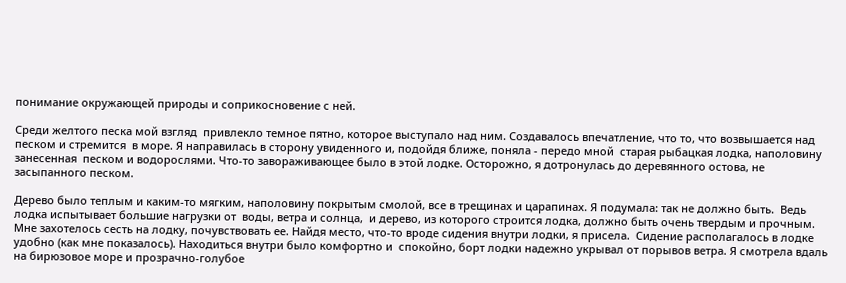понимание окружающей природы и соприкосновение с ней.

Среди желтого песка мой взгляд  привлекло темное пятно, которое выступало над ним. Создавалось впечатление, что то, что возвышается над песком и стремится  в море. Я направилась в сторону увиденного и, подойдя ближе, поняла - передо мной  старая рыбацкая лодка, наполовину занесенная  песком и водорослями. Что-то завораживающее было в этой лодке. Осторожно, я дотронулась до деревянного остова, не засыпанного песком.

Дерево было теплым и каким-то мягким, наполовину покрытым смолой, все в трещинах и царапинах. Я подумала: так не должно быть.  Ведь лодка испытывает большие нагрузки от  воды, ветра и солнца,  и дерево, из которого строится лодка, должно быть очень твердым и прочным. Мне захотелось сесть на лодку, почувствовать ее. Найдя место, что-то вроде сидения внутри лодки, я присела.  Сидение располагалось в лодке удобно (как мне показалось). Находиться внутри было комфортно и  спокойно, борт лодки надежно укрывал от порывов ветра. Я смотрела вдаль на бирюзовое море и прозрачно-голубое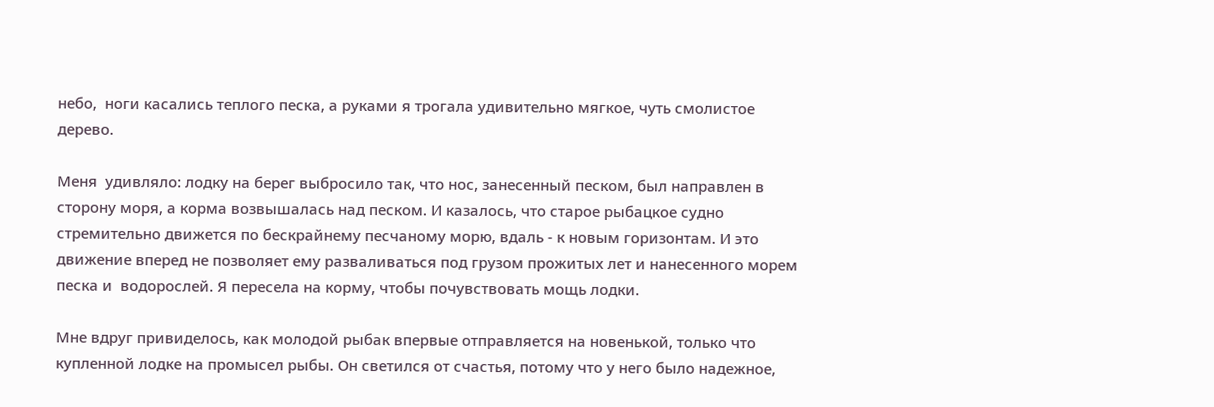небо,  ноги касались теплого песка, а руками я трогала удивительно мягкое, чуть смолистое дерево.

Меня  удивляло: лодку на берег выбросило так, что нос, занесенный песком, был направлен в сторону моря, а корма возвышалась над песком. И казалось, что старое рыбацкое судно стремительно движется по бескрайнему песчаному морю, вдаль - к новым горизонтам. И это движение вперед не позволяет ему разваливаться под грузом прожитых лет и нанесенного морем песка и  водорослей. Я пересела на корму, чтобы почувствовать мощь лодки.

Мне вдруг привиделось, как молодой рыбак впервые отправляется на новенькой, только что купленной лодке на промысел рыбы. Он светился от счастья, потому что у него было надежное,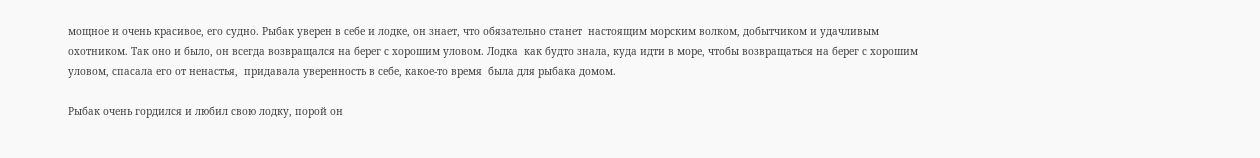мощное и очень красивое, его судно. Рыбак уверен в себе и лодке, он знает, что обязательно станет  настоящим морским волком, добытчиком и удачливым охотником. Так оно и было, он всегда возвращался на берег с хорошим уловом. Лодка  как будто знала, куда идти в море, чтобы возвращаться на берег с хорошим уловом, спасала его от ненастья,  придавала уверенность в себе, какое-то время  была для рыбака домом.

Рыбак очень гордился и любил свою лодку, порой он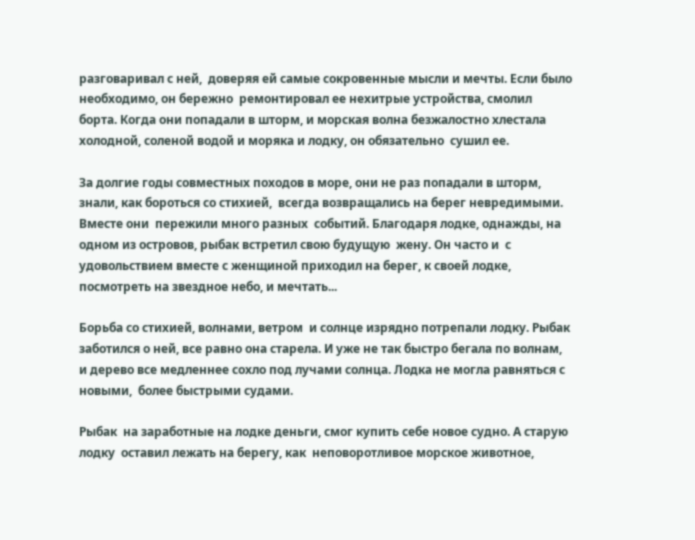разговаривал с ней,  доверяя ей самые сокровенные мысли и мечты. Если было необходимо, он бережно  ремонтировал ее нехитрые устройства, смолил борта. Когда они попадали в шторм, и морская волна безжалостно хлестала холодной, соленой водой и моряка и лодку, он обязательно  сушил ее.

За долгие годы совместных походов в море, они не раз попадали в шторм, знали, как бороться со стихией,  всегда возвращались на берег невредимыми.  Вместе они  пережили много разных  событий. Благодаря лодке, однажды, на одном из островов, рыбак встретил свою будущую  жену. Он часто и  с удовольствием вместе с женщиной приходил на берег, к своей лодке, посмотреть на звездное небо, и мечтать...

Борьба со стихией, волнами, ветром  и солнце изрядно потрепали лодку. Рыбак заботился о ней, все равно она старела. И уже не так быстро бегала по волнам, и дерево все медленнее сохло под лучами солнца. Лодка не могла равняться с новыми,  более быстрыми судами.

Рыбак  на заработные на лодке деньги, смог купить себе новое судно. А старую лодку  оставил лежать на берегу, как  неповоротливое морское животное,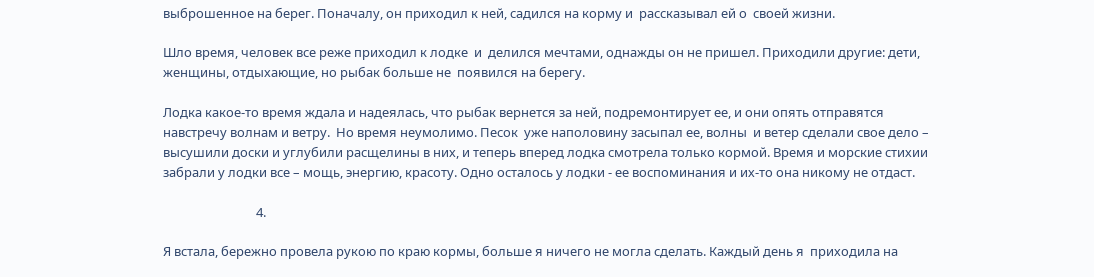выброшенное на берег. Поначалу, он приходил к ней, садился на корму и  рассказывал ей о  своей жизни.

Шло время, человек все реже приходил к лодке  и  делился мечтами, однажды он не пришел. Приходили другие: дети, женщины, отдыхающие, но рыбак больше не  появился на берегу.

Лодка какое-то время ждала и надеялась, что рыбак вернется за ней, подремонтирует ее, и они опять отправятся навстречу волнам и ветру.  Но время неумолимо. Песок  уже наполовину засыпал ее, волны  и ветер сделали свое дело – высушили доски и углубили расщелины в них, и теперь вперед лодка смотрела только кормой. Время и морские стихии забрали у лодки все – мощь, энергию, красоту. Одно осталось у лодки - ее воспоминания и их-то она никому не отдаст.

                               4.

Я встала, бережно провела рукою по краю кормы, больше я ничего не могла сделать. Каждый день я  приходила на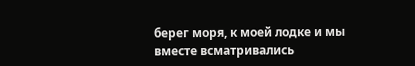берег моря, к моей лодке и мы вместе всматривались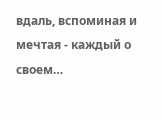вдаль, вспоминая и мечтая - каждый о своем…